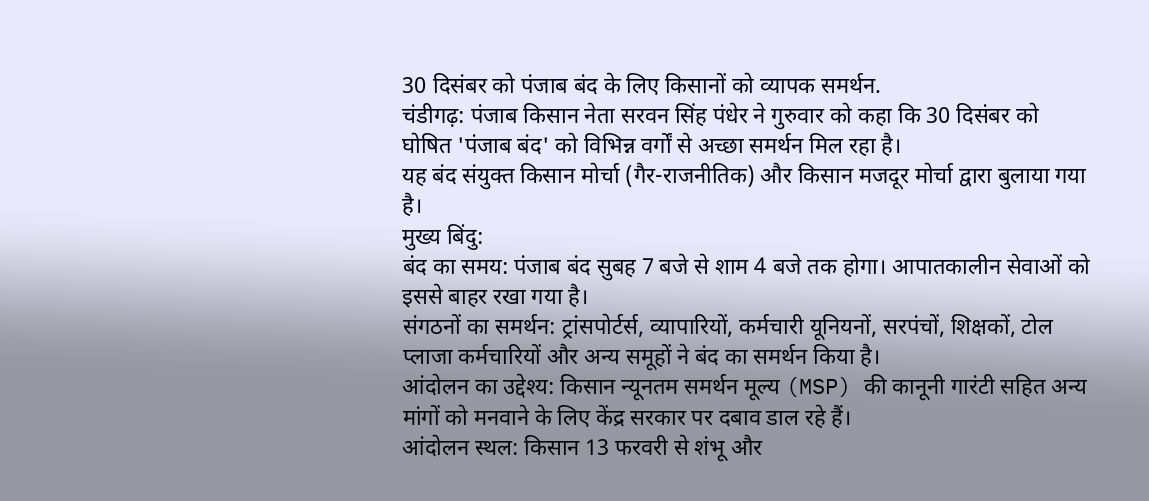30 दिसंबर को पंजाब बंद के लिए किसानों को व्यापक समर्थन.
चंडीगढ़: पंजाब किसान नेता सरवन सिंह पंधेर ने गुरुवार को कहा कि 30 दिसंबर को घोषित 'पंजाब बंद' को विभिन्न वर्गों से अच्छा समर्थन मिल रहा है।
यह बंद संयुक्त किसान मोर्चा (गैर-राजनीतिक) और किसान मजदूर मोर्चा द्वारा बुलाया गया है।
मुख्य बिंदु:
बंद का समय: पंजाब बंद सुबह 7 बजे से शाम 4 बजे तक होगा। आपातकालीन सेवाओं को इससे बाहर रखा गया है।
संगठनों का समर्थन: ट्रांसपोर्टर्स, व्यापारियों, कर्मचारी यूनियनों, सरपंचों, शिक्षकों, टोल प्लाजा कर्मचारियों और अन्य समूहों ने बंद का समर्थन किया है।
आंदोलन का उद्देश्य: किसान न्यूनतम समर्थन मूल्य (MSP) की कानूनी गारंटी सहित अन्य मांगों को मनवाने के लिए केंद्र सरकार पर दबाव डाल रहे हैं।
आंदोलन स्थल: किसान 13 फरवरी से शंभू और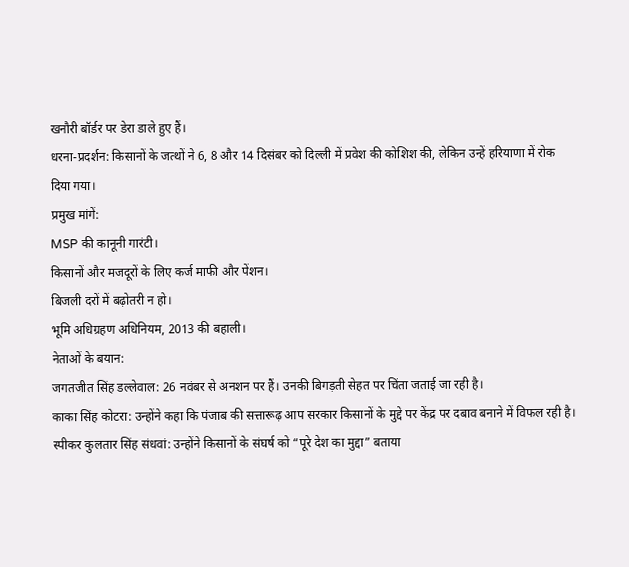खनौरी बॉर्डर पर डेरा डाले हुए हैं।
धरना-प्रदर्शन: किसानों के जत्थों ने 6, 8 और 14 दिसंबर को दिल्ली में प्रवेश की कोशिश की, लेकिन उन्हें हरियाणा में रोक दिया गया।
प्रमुख मांगें:
MSP की कानूनी गारंटी।
किसानों और मजदूरों के लिए कर्ज माफी और पेंशन।
बिजली दरों में बढ़ोतरी न हो।
भूमि अधिग्रहण अधिनियम, 2013 की बहाली।
नेताओं के बयान:
जगतजीत सिंह डल्लेवाल: 26 नवंबर से अनशन पर हैं। उनकी बिगड़ती सेहत पर चिंता जताई जा रही है।
काका सिंह कोटरा: उन्होंने कहा कि पंजाब की सत्तारूढ़ आप सरकार किसानों के मुद्दे पर केंद्र पर दबाव बनाने में विफल रही है।
स्पीकर कुलतार सिंह संधवां: उन्होंने किसानों के संघर्ष को “पूरे देश का मुद्दा” बताया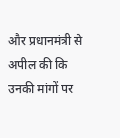और प्रधानमंत्री से अपील की कि उनकी मांगों पर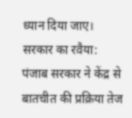ध्यान दिया जाए।
सरकार का रवैया:
पंजाब सरकार ने केंद्र से बातचीत की प्रक्रिया तेज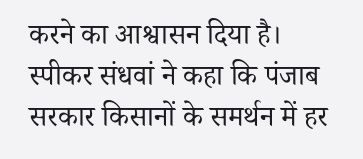करने का आश्वासन दिया है। स्पीकर संधवां ने कहा कि पंजाब सरकार किसानों के समर्थन में हर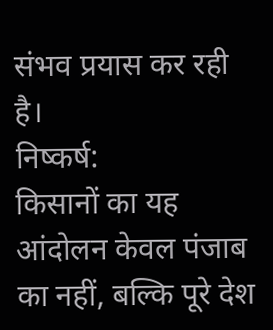संभव प्रयास कर रही है।
निष्कर्ष:
किसानों का यह आंदोलन केवल पंजाब का नहीं, बल्कि पूरे देश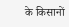के किसानों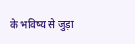के भविष्य से जुड़ा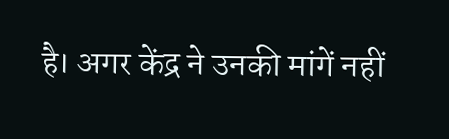है। अगर केंद्र ने उनकी मांगें नहीं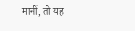मानीं, तो यह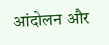आंदोलन और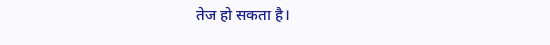तेज हो सकता है।